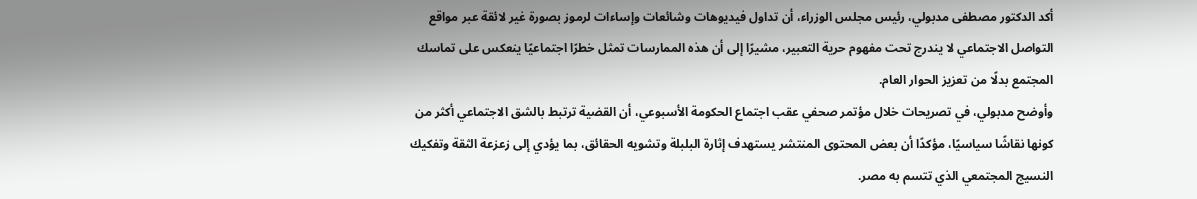أكد الدكتور مصطفى مدبولي، رئيس مجلس الوزراء، أن تداول فيديوهات وشائعات وإساءات لرموز بصورة غير لائقة عبر مواقع التواصل الاجتماعي لا يندرج تحت مفهوم حرية التعبير، مشيرًا إلى أن هذه الممارسات تمثل خطرًا اجتماعيًا ينعكس على تماسك المجتمع بدلًا من تعزيز الحوار العام.
وأوضح مدبولي، في تصريحات خلال مؤتمر صحفي عقب اجتماع الحكومة الأسبوعي، أن القضية ترتبط بالشق الاجتماعي أكثر من كونها نقاشًا سياسيًا، مؤكدًا أن بعض المحتوى المنتشر يستهدف إثارة البلبلة وتشويه الحقائق، بما يؤدي إلى زعزعة الثقة وتفكيك النسيج المجتمعي الذي تتسم به مصر.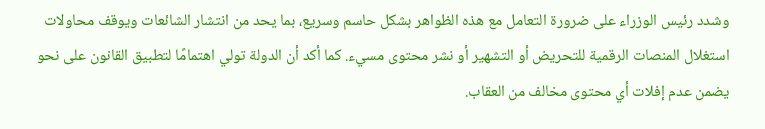وشدد رئيس الوزراء على ضرورة التعامل مع هذه الظواهر بشكل حاسم وسريع، بما يحد من انتشار الشائعات ويوقف محاولات استغلال المنصات الرقمية للتحريض أو التشهير أو نشر محتوى مسيء. كما أكد أن الدولة تولي اهتمامًا لتطبيق القانون على نحو يضمن عدم إفلات أي محتوى مخالف من العقاب.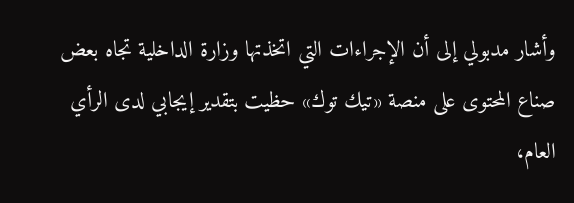وأشار مدبولي إلى أن الإجراءات التي اتخذتها وزارة الداخلية تجاه بعض صناع المحتوى على منصة «تيك توك» حظيت بتقدير إيجابي لدى الرأي العام،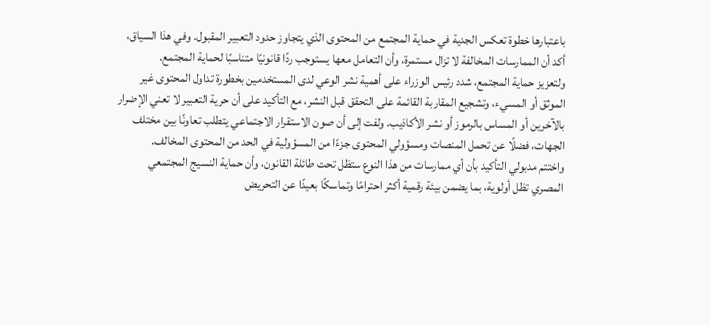باعتبارها خطوة تعكس الجدية في حماية المجتمع من المحتوى الذي يتجاوز حدود التعبير المقبول. وفي هذا السياق، أكد أن الممارسات المخالفة لا تزال مستمرة، وأن التعامل معها يستوجب ردًا قانونيًا متناسبًا لحماية المجتمع.
ولتعزيز حماية المجتمع، شدد رئيس الوزراء على أهمية نشر الوعي لدى المستخدمين بخطورة تداول المحتوى غير الموثق أو المسيء، وتشجيع المقاربة القائمة على التحقق قبل النشر، مع التأكيد على أن حرية التعبير لا تعني الإضرار بالآخرين أو المساس بالرموز أو نشر الأكاذيب. ولفت إلى أن صون الاستقرار الاجتماعي يتطلب تعاونًا بين مختلف الجهات، فضلًا عن تحمل المنصات ومسؤولي المحتوى جزءًا من المسؤولية في الحد من المحتوى المخالف.
واختتم مدبولي التأكيد بأن أي ممارسات من هذا النوع ستظل تحت طائلة القانون، وأن حماية النسيج المجتمعي المصري تظل أولوية، بما يضمن بيئة رقمية أكثر احترامًا وتماسكًا بعيدًا عن التحريض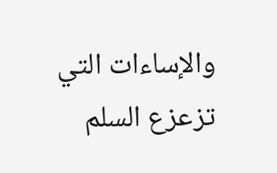والإساءات التي تزعزع السلم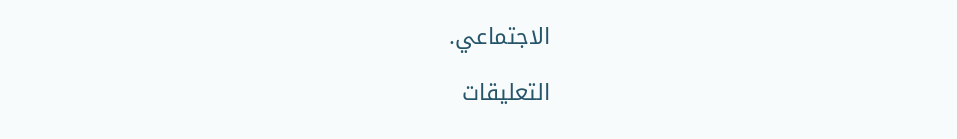الاجتماعي.

التعليقات